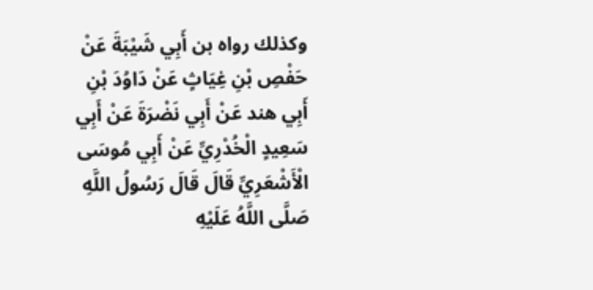وكذلك رواه بن أَبِي شَيْبَةَ عَنْ حَفْصِ بْنِ غِيَاثٍ عَنْ دَاوُدَ بْنِ أَبِي هند عَنْ أَبِي نَضْرَةَ عَنْ أَبِي سَعِيدٍ الْخُدْرِيِّ عَنْ أَبِي مُوسَى الْأَشْعَرِيِّ قَالَ قَالَ رَسُولُ اللَّهِ صَلَّى اللَّهُ عَلَيْهِ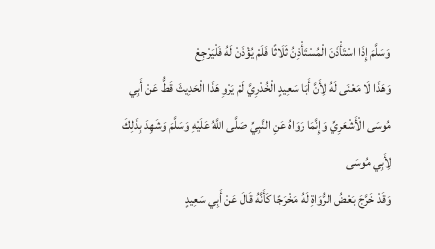وَسَلَّمَ إِذَا اسْتَأْذَنَ الْمُسْتَأْذِنُ ثَلَاثًا فَلَمْ يُؤْذَنْ لَهُ فَلْيَرْجِعْ
وَهَذَا لَا مَعْنَى لَهُ لِأَنَّ أَبَا سَعِيدٍ الْخُدْرِيَّ لَمْ يَرْوِ هَذَا الْحَدِيثَ قَطُّ عَنْ أَبِي مُوسَى الْأَشْعَرِيِّ وَإِنَّمَا رَوَاهُ عَنِ النَّبِيِّ صَلَّى اللَّهُ عَلَيْهِ وَسَلَّمَ وَشَهِدَ بِذَلِكَ لِأَبِي مُوسَى
وَقَدْ خَرَّجَ بَعْضُ الرُّوَاةِ لَهُ مَخْرَجًا كَأَنَّهُ قَالَ عَنْ أَبِي سَعِيدٍ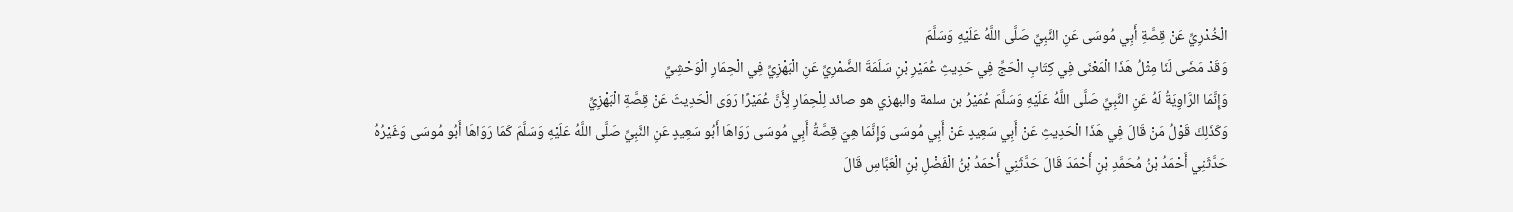الْخُدْرِيِّ عَنْ قِصَّةِ أَبِي مُوسَى عَنِ النَّبِيِّ صَلَّى اللَّهُ عَلَيْهِ وَسَلَّمَ
وَقَدْ مَضَى لَنَا مِثْلُ هَذَا الْمَعْنَى فِي كِتَابِ الْحَجِّ فِي حَدِيثِ عُمَيْرِ بْنِ سَلَمَةَ الضَّمْرِيِّ عَنِ الْبَهْزِيِّ فِي الْحِمَارِ الْوَحْشِيِّ
وَإِنَّمَا الرَّاوِيَةُ لَهُ عَنِ النَّبِيِّ صَلَّى اللَّهُ عَلَيْهِ وَسَلَّمَ عُمَيْرُ بن سلمة والبهزي هو صائد لِلْحِمَارِ لِأَنَّ عُمَيْرًا رَوَى الْحَدِيثَ عَنْ قِصَّةِ الْبَهْزِيِّ
وَكَذَلِكَ قَوْلُ مَنْ قَالَ فِي هَذَا الْحَدِيثِ عَنْ أَبِي سَعِيدٍ عَنْ أَبِي مُوسَى وَإِنَّمَا هِيَ قِصَّةُ أَبِي مُوسَى رَوَاهَا أَبُو سَعِيدٍ عَنِ النَّبِيِّ صَلَّى اللَّهُ عَلَيْهِ وَسَلَّمَ كَمَا رَوَاهَا أَبُو مُوسَى وَغَيْرُهُ
حَدَّثَنِي أَحْمَدُ بْنُ مُحَمَّدِ بْنِ أَحْمَدَ قَالَ حَدَّثَنِي أَحْمَدُ بْنُ الْفَضْلِ بْنِ الْعَبَّاسِ قَالَ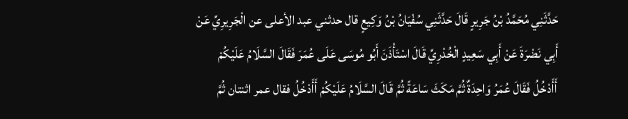حَدَّثَنِي مُحَمَّدُ بْنُ جَرِيرٍ قَالَ حَدَّثَنِي سُفْيَانُ بْنُ وَكِيعٍ قال حدثني عبد الأعلى عن الْجَرِيرِيِّ عَنْ أَبِي نَضْرَةَ عَنْ أَبِي سَعِيدٍ الْخُدْرِيِّ قَالَ اسْتَأْذَنَ أَبُو مُوسَى عَلَى عُمَرَ فَقَالَ السَّلَامُ عَلَيْكُمْ أَأَدْخُلُ فَقَالَ عُمَرُ وَاحِدَةٌ ثُمَّ مَكَثَ سَاعَةً ثُمَّ قَالَ السَّلَامُ عَلَيْكُمْ أَأَدْخُلُ فقال عمر اثنتان ثُمَّ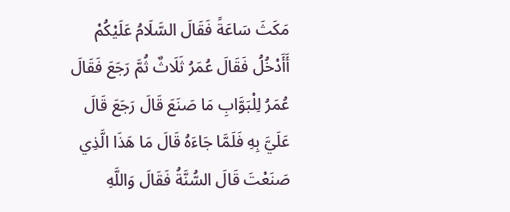مَكَثَ سَاعَةً فَقَالَ السَّلَامُ عَلَيْكُمْ أَأَدْخُلُ فَقَالَ عُمَرُ ثَلَاثٌ ثُمَّ رَجَعَ فَقَالَ عُمَرُ لِلْبَوَّابِ مَا صَنَعَ قَالَ رَجَعَ قَالَ عَلَيَّ بِهِ فَلَمَّا جَاءَهُ قَالَ مَا هَذَا الَّذِي صَنَعْتَ قَالَ السُّنَّةُ فَقَالَ وَاللَّهِ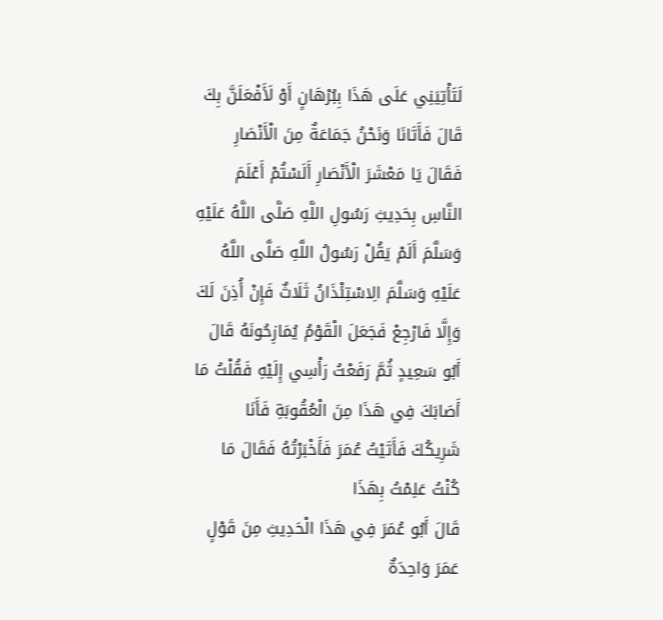لَتَأْتِيَنِي عَلَى هَذَا بِبُرْهَانٍ أَوْ لَأَفْعَلَنَّ بِكَ قَالَ فَأَتَانَا وَنَحْنُ جَمَاعَةٌ مِنَ الْأَنْصَارِ فَقَالَ يَا مَعْشَرَ الْأَنْصَارِ أَلَسْتُمْ أَعْلَمَ النَّاسِ بِحَدِيثِ رَسُولِ اللَّهِ صَلَّى اللَّهُ عَلَيْهِ وَسَلَّمَ أَلَمْ يَقُلْ رَسُولُ اللَّهِ صَلَّى اللَّهُ عَلَيْهِ وَسَلَّمَ الِاسْتِئْذَانُ ثَلَاثٌ فَإِنْ أُذِنَ لَكَ وَإِلَّا فَارْجِعْ فَجَعَلَ الْقَوْمُ يُمَازِحُونَهُ قَالَ أَبُو سَعِيدٍ ثُمَّ رَفَعْتُ رَأْسِي إِلَيْهِ فَقُلْتُ مَا أَصَابَكَ فِي هَذَا مِنَ الْعُقُوبَةِ فَأَنَا شَرِيكُكَ فَأَتَيْتُ عُمَرَ فَأَخْبَرْتُهُ فَقَالَ مَا كُنْتُ عَلِمْتُ بِهَذَا
قَالَ أَبُو عُمَرَ فِي هَذَا الْحَدِيثِ مِنَ قَوْلٍ عَمَرَ وَاحِدَةٌ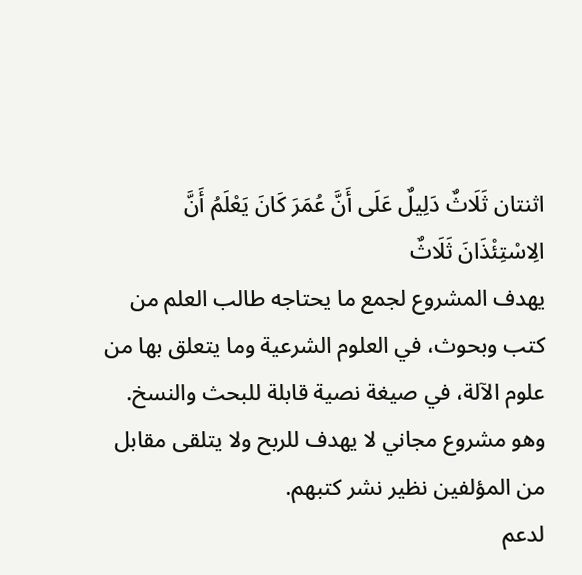اثنتان ثَلَاثٌ دَلِيلٌ عَلَى أَنَّ عُمَرَ كَانَ يَعْلَمُ أَنَّ الِاسْتِئْذَانَ ثَلَاثٌ
يهدف المشروع لجمع ما يحتاجه طالب العلم من كتب وبحوث، في العلوم الشرعية وما يتعلق بها من علوم الآلة، في صيغة نصية قابلة للبحث والنسخ.
وهو مشروع مجاني لا يهدف للربح ولا يتلقى مقابل من المؤلفين نظير نشر كتبهم.
لدعم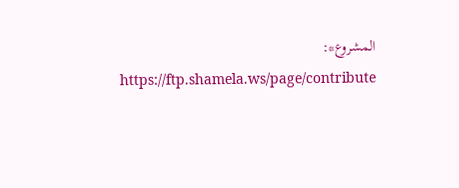المشروع*: https://ftp.shamela.ws/page/contribute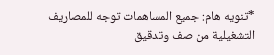*تنويه هام: جميع المساهمات توجه للمصاريف التشغيلية من صف وتدقيق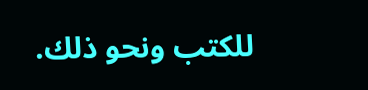للكتب ونحو ذلك.